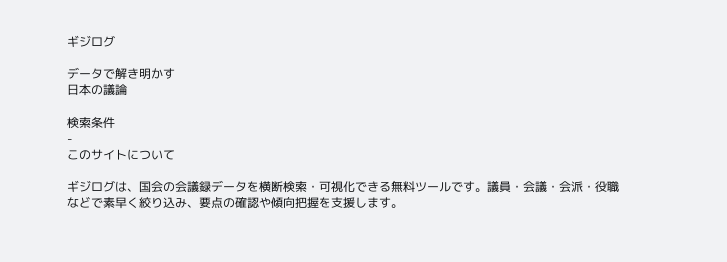ギジログ

データで解き明かす
日本の議論

検索条件
-
このサイトについて

ギジログは、国会の会議録データを横断検索・可視化できる無料ツールです。議員・会議・会派・役職などで素早く絞り込み、要点の確認や傾向把握を支援します。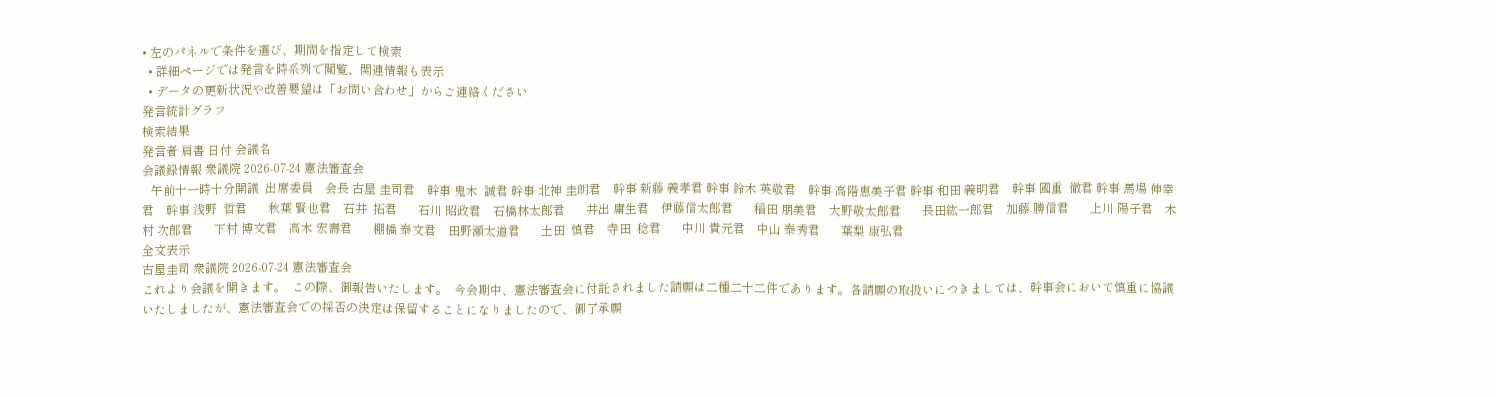• 左のパネルで条件を選び、期間を指定して検索
  • 詳細ページでは発言を時系列で閲覧、関連情報も表示
  • データの更新状況や改善要望は「お問い合わせ」からご連絡ください
発言統計グラフ
検索結果
発言者 肩書 日付 会議名
会議録情報 衆議院 2026-07-24 憲法審査会
   午前十一時十分開議  出席委員    会長 古屋 圭司君    幹事 鬼木  誠君 幹事 北神 圭朗君    幹事 新藤 義孝君 幹事 鈴木 英敬君    幹事 高階恵美子君 幹事 和田 義明君    幹事 國重  徹君 幹事 馬場 伸幸君    幹事 浅野  哲君       秋葉 賢也君    石井  拓君       石川 昭政君    石橋林太郎君       井出 庸生君    伊藤信太郎君       稲田 朋美君    大野敬太郎君       長田紘一郎君    加藤 勝信君       上川 陽子君    木村 次郎君       下村 博文君    高木 宏壽君       棚橋 泰文君    田野瀬太道君       土田  慎君    寺田  稔君       中川 貴元君    中山 泰秀君       葉梨 康弘君
全文表示
古屋圭司 衆議院 2026-07-24 憲法審査会
これより会議を開きます。  この際、御報告いたします。  今会期中、憲法審査会に付託されました請願は二種二十二件であります。各請願の取扱いにつきましては、幹事会において慎重に協議いたしましたが、憲法審査会での採否の決定は保留することになりましたので、御了承願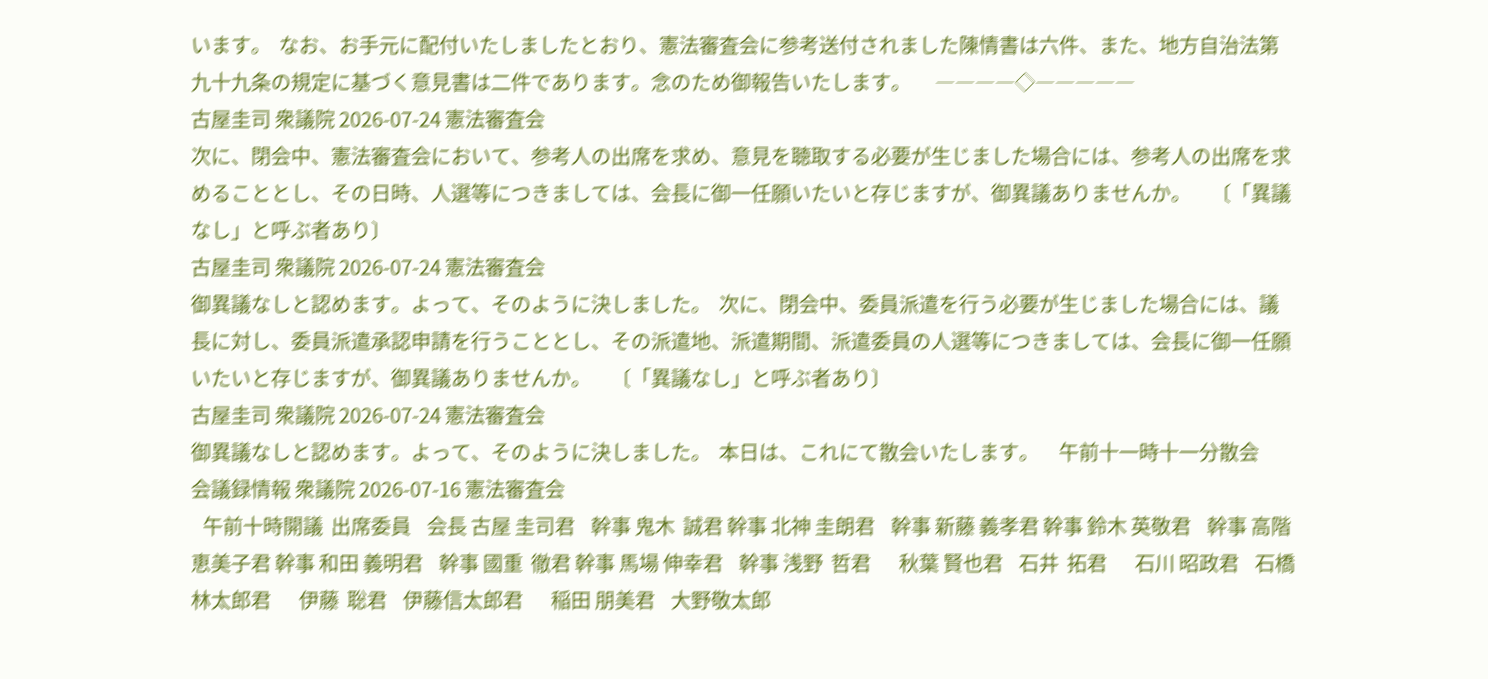います。  なお、お手元に配付いたしましたとおり、憲法審査会に参考送付されました陳情書は六件、また、地方自治法第九十九条の規定に基づく意見書は二件であります。念のため御報告いたします。      ――――◇―――――
古屋圭司 衆議院 2026-07-24 憲法審査会
次に、閉会中、憲法審査会において、参考人の出席を求め、意見を聴取する必要が生じました場合には、参考人の出席を求めることとし、その日時、人選等につきましては、会長に御一任願いたいと存じますが、御異議ありませんか。     〔「異議なし」と呼ぶ者あり〕
古屋圭司 衆議院 2026-07-24 憲法審査会
御異議なしと認めます。よって、そのように決しました。  次に、閉会中、委員派遣を行う必要が生じました場合には、議長に対し、委員派遣承認申請を行うこととし、その派遣地、派遣期間、派遣委員の人選等につきましては、会長に御一任願いたいと存じますが、御異議ありませんか。     〔「異議なし」と呼ぶ者あり〕
古屋圭司 衆議院 2026-07-24 憲法審査会
御異議なしと認めます。よって、そのように決しました。  本日は、これにて散会いたします。     午前十一時十一分散会
会議録情報 衆議院 2026-07-16 憲法審査会
   午前十時開議  出席委員    会長 古屋 圭司君    幹事 鬼木  誠君 幹事 北神 圭朗君    幹事 新藤 義孝君 幹事 鈴木 英敬君    幹事 高階恵美子君 幹事 和田 義明君    幹事 國重  徹君 幹事 馬場 伸幸君    幹事 浅野  哲君       秋葉 賢也君    石井  拓君       石川 昭政君    石橋林太郎君       伊藤  聡君    伊藤信太郎君       稲田 朋美君    大野敬太郎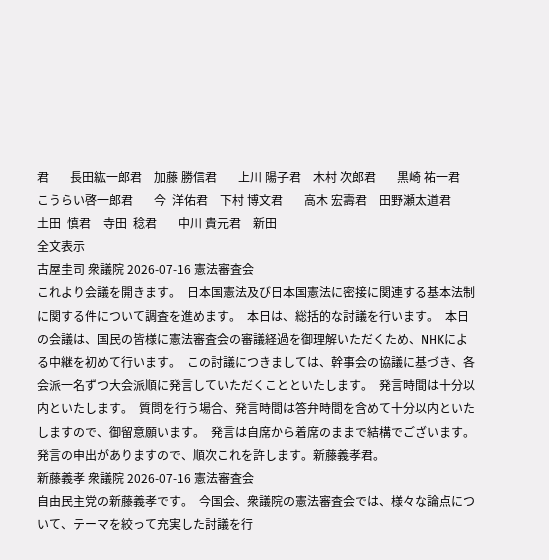君       長田紘一郎君    加藤 勝信君       上川 陽子君    木村 次郎君       黒崎 祐一君  こうらい啓一郎君       今  洋佑君    下村 博文君       高木 宏壽君    田野瀬太道君       土田  慎君    寺田  稔君       中川 貴元君    新田
全文表示
古屋圭司 衆議院 2026-07-16 憲法審査会
これより会議を開きます。  日本国憲法及び日本国憲法に密接に関連する基本法制に関する件について調査を進めます。  本日は、総括的な討議を行います。  本日の会議は、国民の皆様に憲法審査会の審議経過を御理解いただくため、NHKによる中継を初めて行います。  この討議につきましては、幹事会の協議に基づき、各会派一名ずつ大会派順に発言していただくことといたします。  発言時間は十分以内といたします。  質問を行う場合、発言時間は答弁時間を含めて十分以内といたしますので、御留意願います。  発言は自席から着席のままで結構でございます。  発言の申出がありますので、順次これを許します。新藤義孝君。
新藤義孝 衆議院 2026-07-16 憲法審査会
自由民主党の新藤義孝です。  今国会、衆議院の憲法審査会では、様々な論点について、テーマを絞って充実した討議を行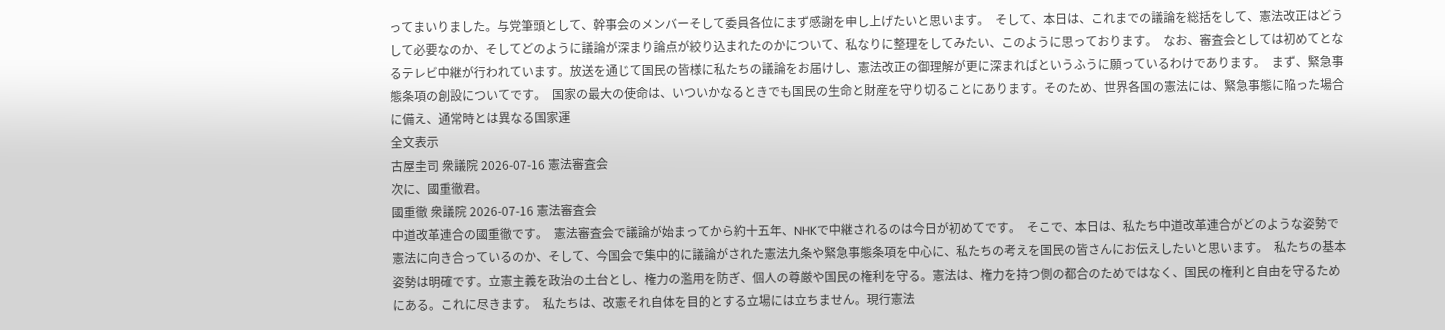ってまいりました。与党筆頭として、幹事会のメンバーそして委員各位にまず感謝を申し上げたいと思います。  そして、本日は、これまでの議論を総括をして、憲法改正はどうして必要なのか、そしてどのように議論が深まり論点が絞り込まれたのかについて、私なりに整理をしてみたい、このように思っております。  なお、審査会としては初めてとなるテレビ中継が行われています。放送を通じて国民の皆様に私たちの議論をお届けし、憲法改正の御理解が更に深まればというふうに願っているわけであります。  まず、緊急事態条項の創設についてです。  国家の最大の使命は、いついかなるときでも国民の生命と財産を守り切ることにあります。そのため、世界各国の憲法には、緊急事態に陥った場合に備え、通常時とは異なる国家運
全文表示
古屋圭司 衆議院 2026-07-16 憲法審査会
次に、國重徹君。
國重徹 衆議院 2026-07-16 憲法審査会
中道改革連合の國重徹です。  憲法審査会で議論が始まってから約十五年、NHKで中継されるのは今日が初めてです。  そこで、本日は、私たち中道改革連合がどのような姿勢で憲法に向き合っているのか、そして、今国会で集中的に議論がされた憲法九条や緊急事態条項を中心に、私たちの考えを国民の皆さんにお伝えしたいと思います。  私たちの基本姿勢は明確です。立憲主義を政治の土台とし、権力の濫用を防ぎ、個人の尊厳や国民の権利を守る。憲法は、権力を持つ側の都合のためではなく、国民の権利と自由を守るためにある。これに尽きます。  私たちは、改憲それ自体を目的とする立場には立ちません。現行憲法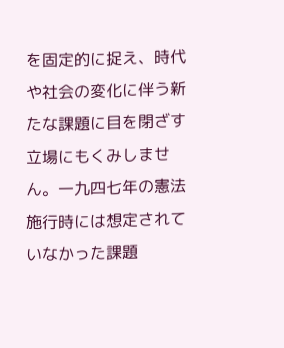を固定的に捉え、時代や社会の変化に伴う新たな課題に目を閉ざす立場にもくみしません。一九四七年の憲法施行時には想定されていなかった課題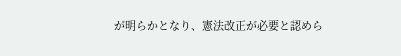が明らかとなり、憲法改正が必要と認めら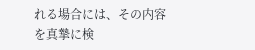れる場合には、その内容を真摯に検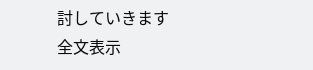討していきます
全文表示